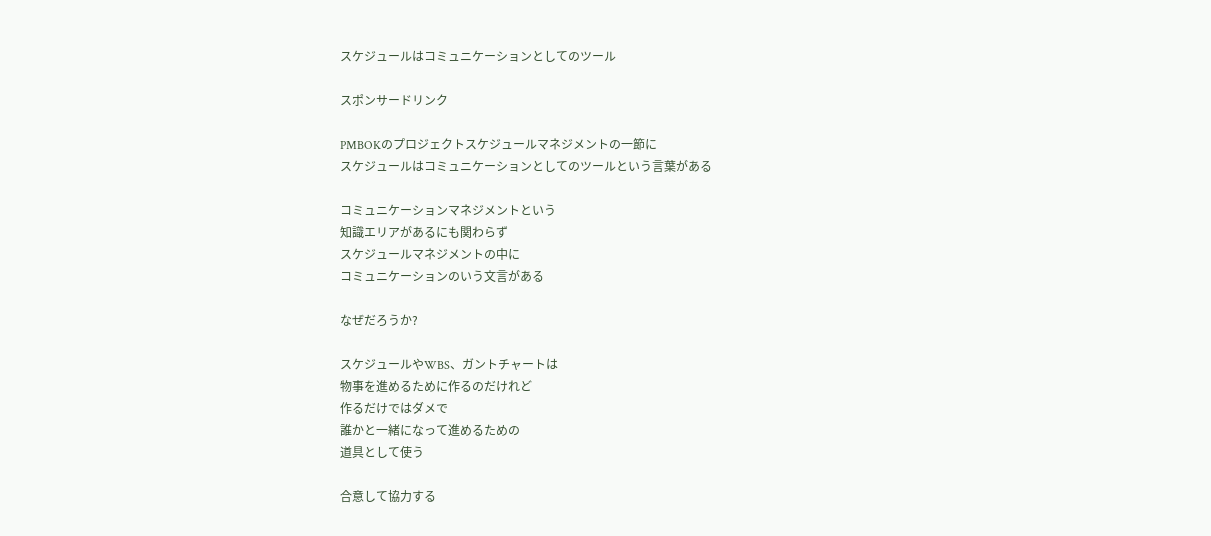スケジュールはコミュニケーションとしてのツール

スポンサードリンク

PMBOKのプロジェクトスケジュールマネジメントの一節に
スケジュールはコミュニケーションとしてのツールという言葉がある

コミュニケーションマネジメントという
知識エリアがあるにも関わらず
スケジュールマネジメントの中に
コミュニケーションのいう文言がある

なぜだろうか?

スケジュールやWBS、ガントチャートは
物事を進めるために作るのだけれど
作るだけではダメで
誰かと一緒になって進めるための
道具として使う

合意して協力する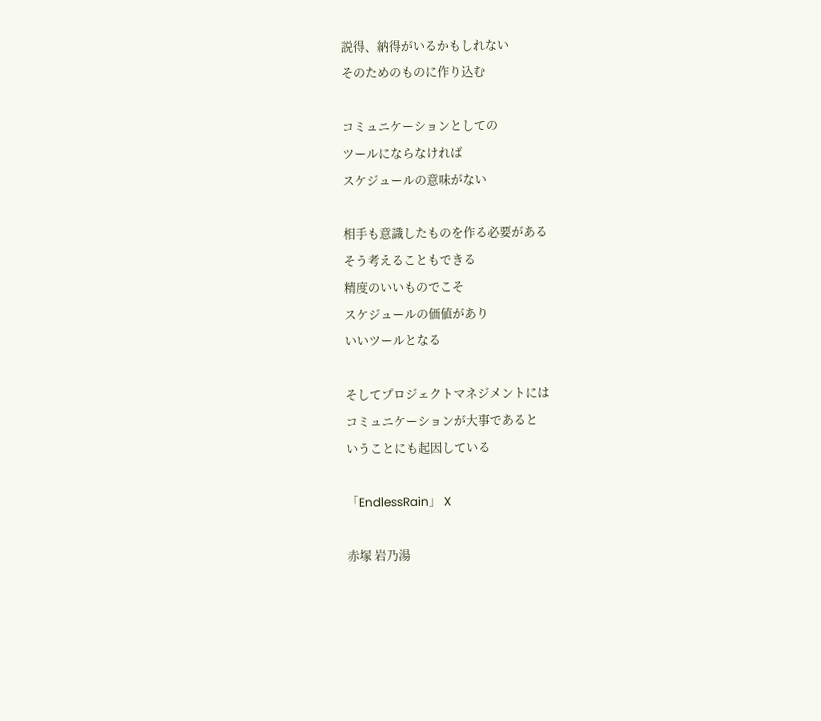説得、納得がいるかもしれない
そのためのものに作り込む

コミュニケーションとしての
ツールにならなければ
スケジュールの意味がない

相手も意識したものを作る必要がある
そう考えることもできる
精度のいいものでこそ
スケジュールの価値があり
いいツールとなる

そしてプロジェクトマネジメントには
コミュニケーションが大事であると
いうことにも起因している

「EndlessRain」 X

赤塚 岩乃湯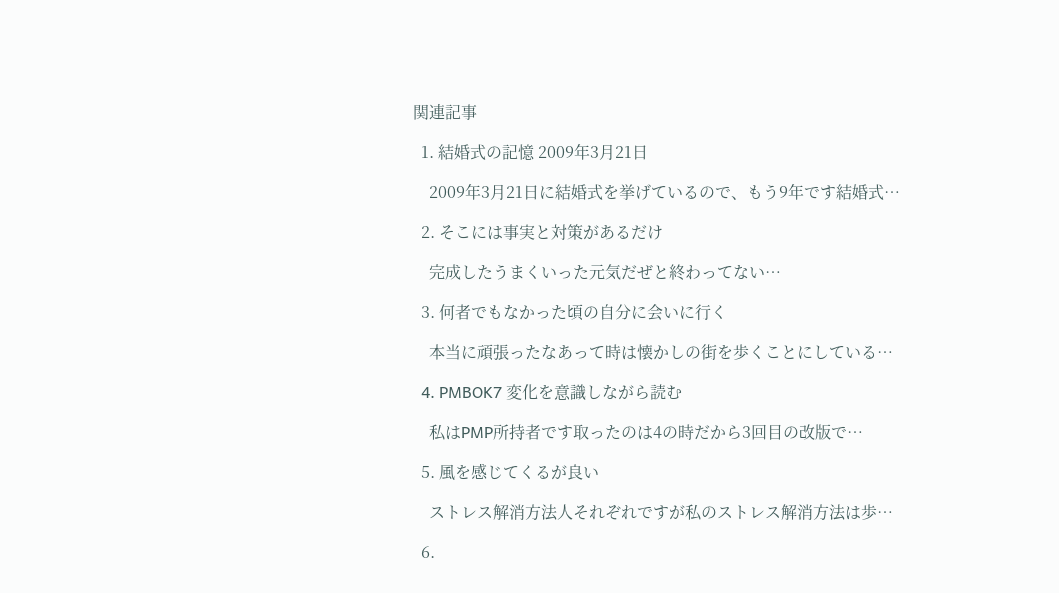関連記事

  1. 結婚式の記憶 2009年3月21日

    2009年3月21日に結婚式を挙げているので、もう9年です結婚式…

  2. そこには事実と対策があるだけ

    完成したうまくいった元気だぜと終わってない…

  3. 何者でもなかった頃の自分に会いに行く

    本当に頑張ったなあって時は懐かしの街を歩くことにしている…

  4. PMBOK7 変化を意識しながら読む

    私はPMP所持者です取ったのは4の時だから3回目の改版で…

  5. 風を感じてくるが良い

    ストレス解消方法人それぞれですが私のストレス解消方法は歩…

  6.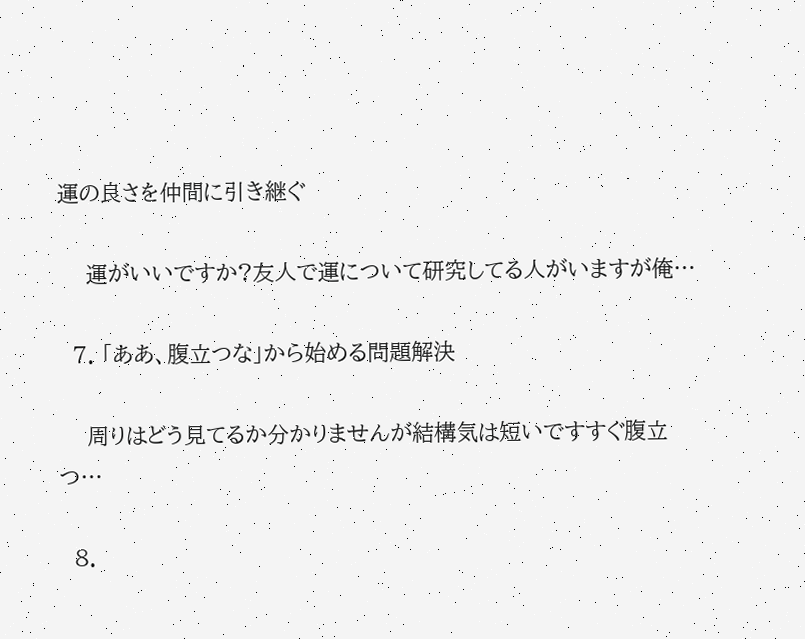運の良さを仲間に引き継ぐ

    運がいいですか?友人で運について研究してる人がいますが俺…

  7. 「ああ、腹立つな」から始める問題解決

    周りはどう見てるか分かりませんが結構気は短いですすぐ腹立つ…

  8.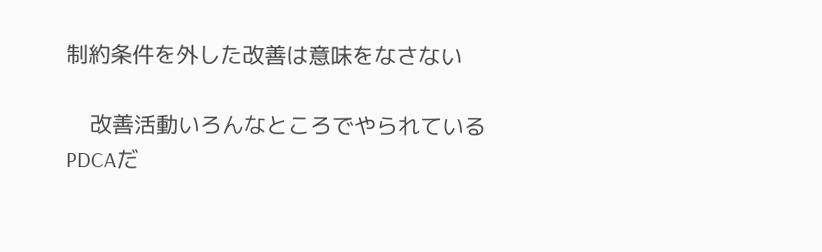制約条件を外した改善は意味をなさない

    改善活動いろんなところでやられているPDCAだ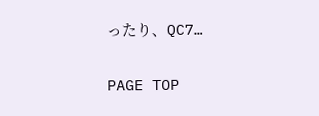ったり、QC7…

PAGE TOP